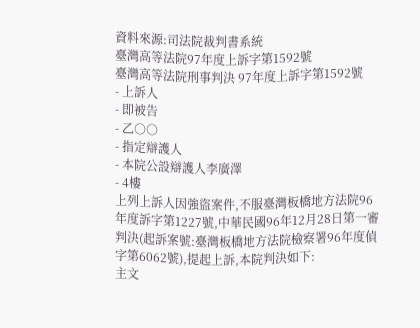資料來源:司法院裁判書系統
臺灣高等法院97年度上訴字第1592號
臺灣高等法院刑事判決 97年度上訴字第1592號
- 上訴人
- 即被告
- 乙○○
- 指定辯護人
- 本院公設辯護人李廣澤
- 4樓
上列上訴人因強盜案件,不服臺灣板橋地方法院96年度訴字第1227號,中華民國96年12月28日第一審判決(起訴案號:臺灣板橋地方法院檢察署96年度偵字第6062號),提起上訴,本院判決如下:
主文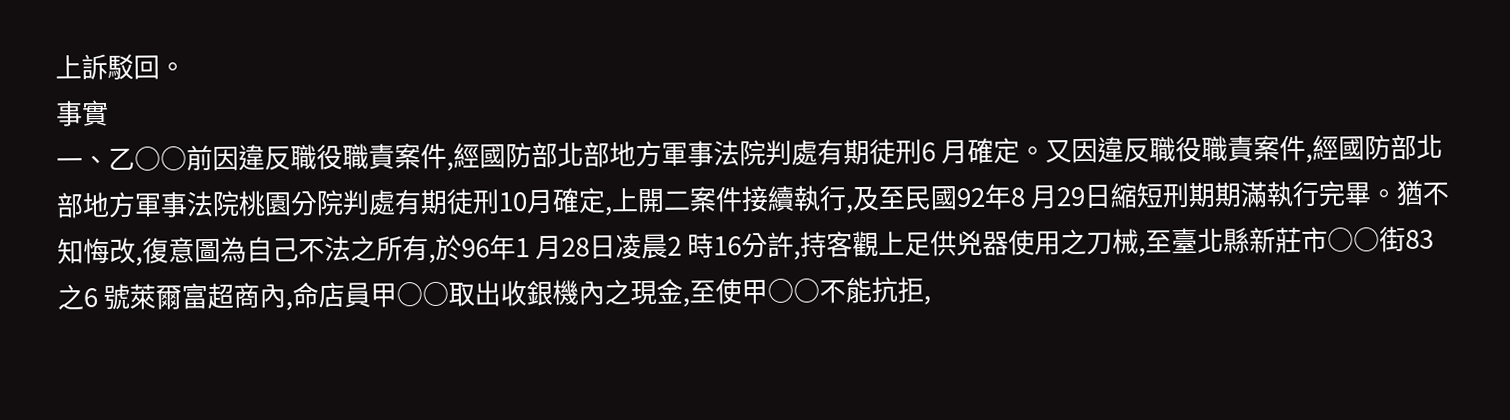上訴駁回。
事實
一、乙○○前因違反職役職責案件,經國防部北部地方軍事法院判處有期徒刑6 月確定。又因違反職役職責案件,經國防部北部地方軍事法院桃園分院判處有期徒刑10月確定,上開二案件接續執行,及至民國92年8 月29日縮短刑期期滿執行完畢。猶不知悔改,復意圖為自己不法之所有,於96年1 月28日凌晨2 時16分許,持客觀上足供兇器使用之刀械,至臺北縣新莊市○○街83之6 號萊爾富超商內,命店員甲○○取出收銀機內之現金,至使甲○○不能抗拒,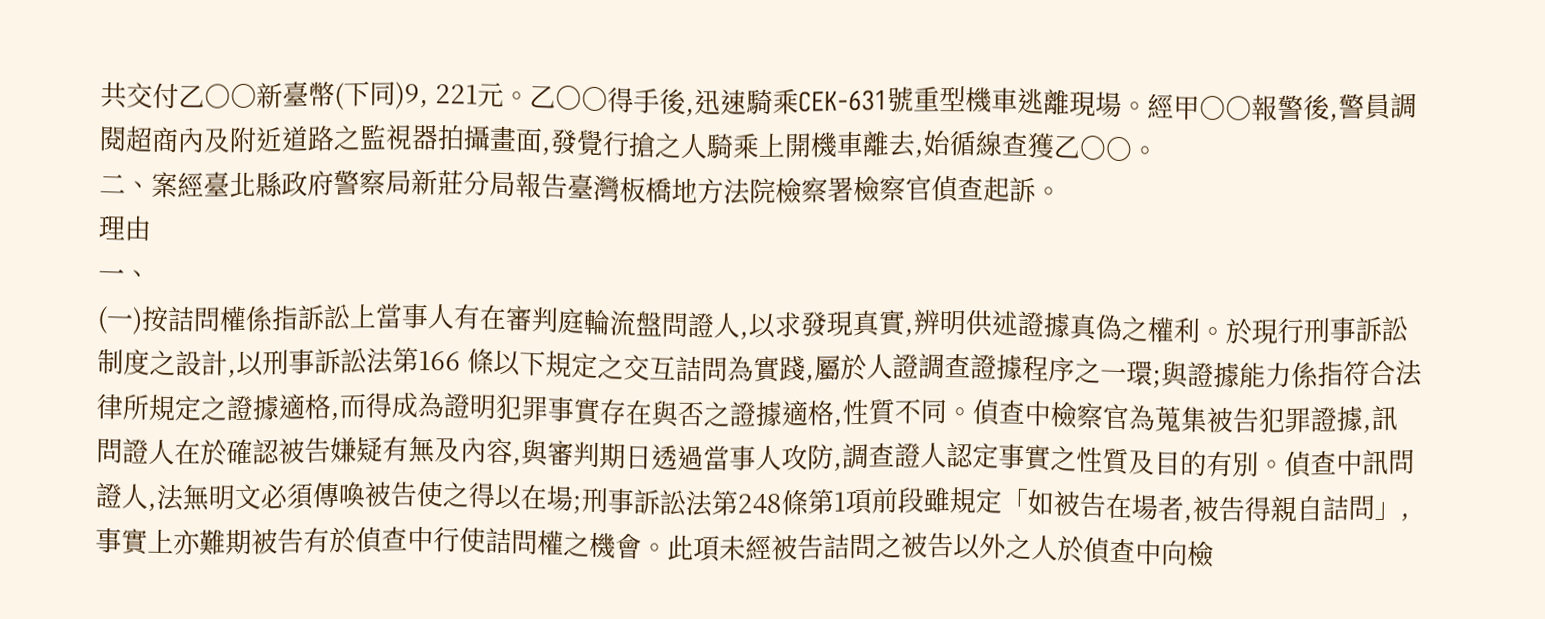共交付乙○○新臺幣(下同)9, 221元。乙○○得手後,迅速騎乘CEK-631號重型機車逃離現場。經甲○○報警後,警員調閱超商內及附近道路之監視器拍攝畫面,發覺行搶之人騎乘上開機車離去,始循線查獲乙○○。
二、案經臺北縣政府警察局新莊分局報告臺灣板橋地方法院檢察署檢察官偵查起訴。
理由
一、
(一)按詰問權係指訴訟上當事人有在審判庭輪流盤問證人,以求發現真實,辨明供述證據真偽之權利。於現行刑事訴訟制度之設計,以刑事訴訟法第166 條以下規定之交互詰問為實踐,屬於人證調查證據程序之一環;與證據能力係指符合法律所規定之證據適格,而得成為證明犯罪事實存在與否之證據適格,性質不同。偵查中檢察官為蒐集被告犯罪證據,訊問證人在於確認被告嫌疑有無及內容,與審判期日透過當事人攻防,調查證人認定事實之性質及目的有別。偵查中訊問證人,法無明文必須傳喚被告使之得以在場;刑事訴訟法第248條第1項前段雖規定「如被告在場者,被告得親自詰問」,事實上亦難期被告有於偵查中行使詰問權之機會。此項未經被告詰問之被告以外之人於偵查中向檢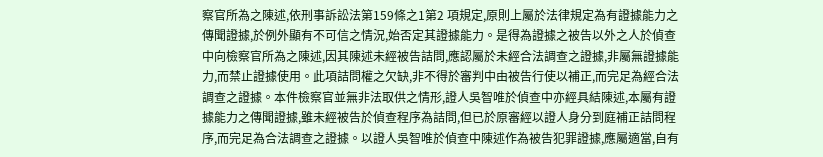察官所為之陳述,依刑事訴訟法第159條之1第2 項規定,原則上屬於法律規定為有證據能力之傳聞證據,於例外顯有不可信之情況,始否定其證據能力。是得為證據之被告以外之人於偵查中向檢察官所為之陳述,因其陳述未經被告詰問,應認屬於未經合法調查之證據,非屬無證據能力,而禁止證據使用。此項詰問權之欠缺,非不得於審判中由被告行使以補正,而完足為經合法調查之證據。本件檢察官並無非法取供之情形,證人吳智唯於偵查中亦經具結陳述,本屬有證據能力之傳聞證據,雖未經被告於偵查程序為詰問,但已於原審經以證人身分到庭補正詰問程序,而完足為合法調查之證據。以證人吳智唯於偵查中陳述作為被告犯罪證據,應屬適當,自有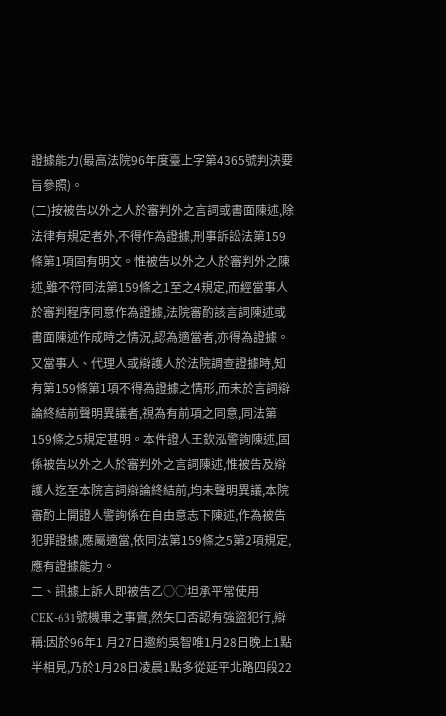證據能力(最高法院96年度臺上字第4365號判決要旨參照)。
(二)按被告以外之人於審判外之言詞或書面陳述,除法律有規定者外,不得作為證據,刑事訴訟法第159條第1項固有明文。惟被告以外之人於審判外之陳述,雖不符同法第159條之1至之4規定,而經當事人於審判程序同意作為證據,法院審酌該言詞陳述或書面陳述作成時之情況,認為適當者,亦得為證據。又當事人、代理人或辯護人於法院調查證據時,知有第159條第1項不得為證據之情形,而未於言詞辯論終結前聲明異議者,視為有前項之同意,同法第159條之5規定甚明。本件證人王欽泓警詢陳述,固係被告以外之人於審判外之言詞陳述,惟被告及辯護人迄至本院言詞辯論終結前,均未聲明異議,本院審酌上開證人警詢係在自由意志下陳述,作為被告犯罪證據,應屬適當,依同法第159條之5第2項規定,應有證據能力。
二、訊據上訴人即被告乙○○坦承平常使用CEK-631號機車之事實,然矢口否認有強盜犯行,辯稱:因於96年1 月27日邀約吳智唯1月28日晚上1點半相見,乃於1月28日凌晨1點多從延平北路四段22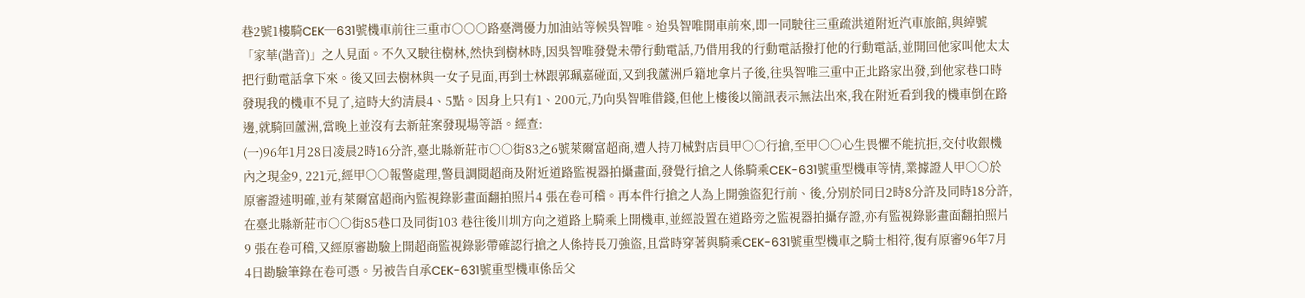巷2號1樓騎CEK─631號機車前往三重市○○○路臺灣優力加油站等候吳智唯。迨吳智唯開車前來,即一同駛往三重疏洪道附近汽車旅館,與綽號「家華(諧音)」之人見面。不久又駛往樹林,然快到樹林時,因吳智唯發覺未帶行動電話,乃借用我的行動電話撥打他的行動電話,並開回他家叫他太太把行動電話拿下來。後又回去樹林與一女子見面,再到士林跟郭珮嘉碰面,又到我蘆洲戶籍地拿片子後,往吳智唯三重中正北路家出發,到他家巷口時發現我的機車不見了,這時大約清晨4、5點。因身上只有1、200元,乃向吳智唯借錢,但他上樓後以簡訊表示無法出來,我在附近看到我的機車倒在路邊,就騎回蘆洲,當晚上並沒有去新莊案發現場等語。經查:
(一)96年1月28日凌晨2時16分許,臺北縣新莊市○○街83之6號萊爾富超商,遭人持刀械對店員甲○○行搶,至甲○○心生畏懼不能抗拒,交付收銀機內之現金9, 221元,經甲○○報警處理,警員調閱超商及附近道路監視器拍攝畫面,發覺行搶之人係騎乘CEK-631號重型機車等情,業據證人甲○○於原審證述明確,並有萊爾富超商內監視錄影畫面翻拍照片4 張在卷可稽。再本件行搶之人為上開強盜犯行前、後,分別於同日2時8分許及同時18分許,在臺北縣新莊市○○街85巷口及同街103 巷往後川圳方向之道路上騎乘上開機車,並經設置在道路旁之監視器拍攝存證,亦有監視錄影畫面翻拍照片9 張在卷可稽,又經原審勘驗上開超商監視錄影帶確認行搶之人係持長刀強盜,且當時穿著與騎乘CEK-631號重型機車之騎士相符,復有原審96年7月4日勘驗筆錄在卷可憑。另被告自承CEK-631號重型機車係岳父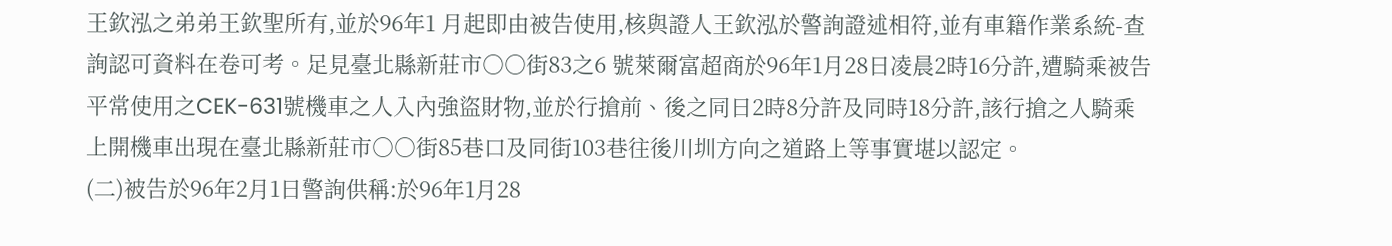王欽泓之弟弟王欽聖所有,並於96年1 月起即由被告使用,核與證人王欽泓於警詢證述相符,並有車籍作業系統-查詢認可資料在卷可考。足見臺北縣新莊市○○街83之6 號萊爾富超商於96年1月28日凌晨2時16分許,遭騎乘被告平常使用之CEK-631號機車之人入內強盜財物,並於行搶前、後之同日2時8分許及同時18分許,該行搶之人騎乘上開機車出現在臺北縣新莊市○○街85巷口及同街103巷往後川圳方向之道路上等事實堪以認定。
(二)被告於96年2月1日警詢供稱:於96年1月28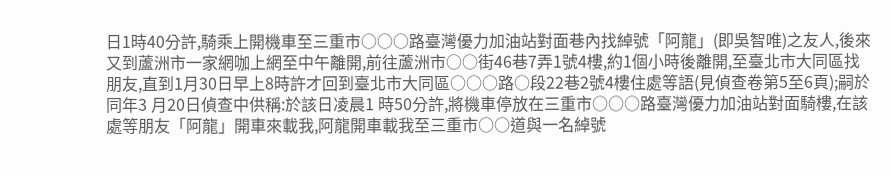日1時40分許,騎乘上開機車至三重市○○○路臺灣優力加油站對面巷內找綽號「阿龍」(即吳智唯)之友人,後來又到蘆洲市一家網咖上網至中午離開,前往蘆洲市○○街46巷7弄1號4樓,約1個小時後離開,至臺北市大同區找朋友,直到1月30日早上8時許才回到臺北市大同區○○○路○段22巷2號4樓住處等語(見偵查卷第5至6頁);嗣於同年3 月20日偵查中供稱:於該日凌晨1 時50分許,將機車停放在三重市○○○路臺灣優力加油站對面騎樓,在該處等朋友「阿龍」開車來載我,阿龍開車載我至三重市○○道與一名綽號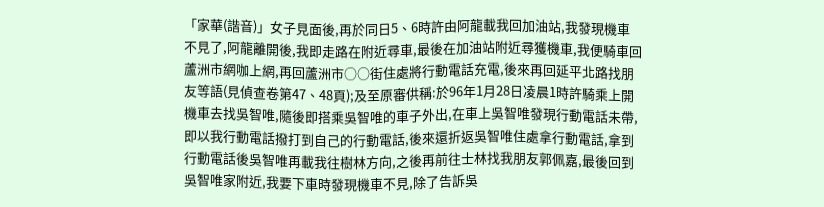「家華(諧音)」女子見面後,再於同日5、6時許由阿龍載我回加油站,我發現機車不見了,阿龍離開後,我即走路在附近尋車,最後在加油站附近尋獲機車,我便騎車回蘆洲市網咖上網,再回蘆洲市○○街住處將行動電話充電,後來再回延平北路找朋友等語(見偵查卷第47、48頁);及至原審供稱:於96年1月28日凌晨1時許騎乘上開機車去找吳智唯,隨後即搭乘吳智唯的車子外出,在車上吳智唯發現行動電話未帶,即以我行動電話撥打到自己的行動電話,後來還折返吳智唯住處拿行動電話,拿到行動電話後吳智唯再載我往樹林方向,之後再前往士林找我朋友郭佩嘉,最後回到吳智唯家附近,我要下車時發現機車不見,除了告訴吳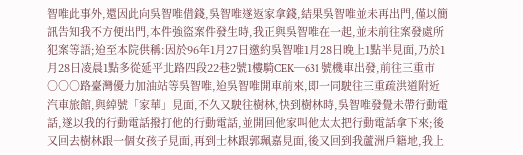智唯此事外,還因此向吳智唯借錢,吳智唯遂返家拿錢,結果吳智唯並未再出門,僅以簡訊告知我不方便出門,本件強盜案件發生時,我正與吳智唯在一起,並未前往案發處所犯案等語;迨至本院供稱:因於96年1月27日邀約吳智唯1月28日晚上1點半見面,乃於1 月28日凌晨1點多從延平北路四段22巷2號1樓騎CEK─631 號機車出發,前往三重市○○○路臺灣優力加油站等吳智唯,迨吳智唯開車前來,即一同駛往三重疏洪道附近汽車旅館,與綽號「家華」見面,不久又駛往樹林,快到樹林時,吳智唯發覺未帶行動電話,遂以我的行動電話撥打他的行動電話,並開回他家叫他太太把行動電話拿下來;後又回去樹林跟一個女孩子見面,再到士林跟郭珮嘉見面,後又回到我蘆洲戶籍地,我上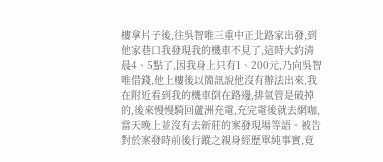樓拿片子後,往吳智唯三重中正北路家出發,到他家巷口我發現我的機車不見了,這時大約清晨4、5點了,因我身上只有1、200元,乃向吳智唯借錢,他上樓後以簡訊說他沒有辦法出來,我在附近看到我的機車倒在路邊,排氣管是破掉的,後來慢慢騎回蘆洲充電,充完電後就去網咖,當天晚上並沒有去新莊的案發現場等語。被告對於案發時前後行蹤之親身經歷單純事實,竟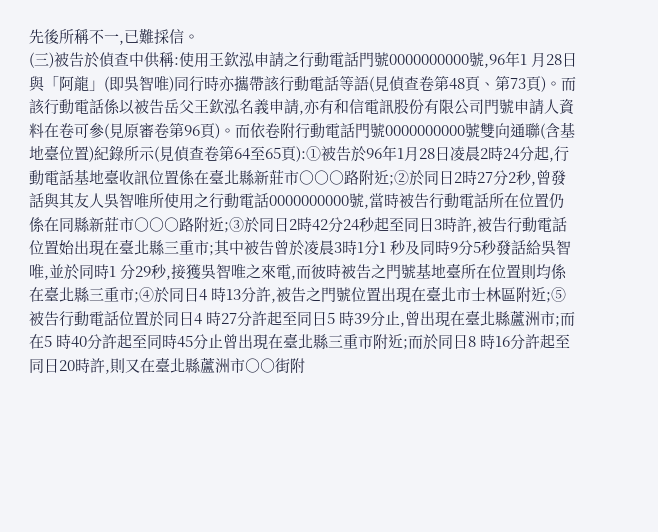先後所稱不一,已難採信。
(三)被告於偵查中供稱:使用王欽泓申請之行動電話門號0000000000號,96年1 月28日與「阿龍」(即吳智唯)同行時亦攜帶該行動電話等語(見偵查卷第48頁、第73頁)。而該行動電話係以被告岳父王欽泓名義申請,亦有和信電訊股份有限公司門號申請人資料在卷可參(見原審卷第96頁)。而依卷附行動電話門號0000000000號雙向通聯(含基地臺位置)紀錄所示(見偵查卷第64至65頁):①被告於96年1月28日凌晨2時24分起,行動電話基地臺收訊位置係在臺北縣新莊市○○○路附近;②於同日2時27分2秒,曾發話與其友人吳智唯所使用之行動電話0000000000號,當時被告行動電話所在位置仍係在同縣新莊市○○○路附近;③於同日2時42分24秒起至同日3時許,被告行動電話位置始出現在臺北縣三重市;其中被告曾於凌晨3時1分1 秒及同時9分5秒發話給吳智唯,並於同時1 分29秒,接獲吳智唯之來電,而彼時被告之門號基地臺所在位置則均係在臺北縣三重市;④於同日4 時13分許,被告之門號位置出現在臺北市士林區附近;⑤被告行動電話位置於同日4 時27分許起至同日5 時39分止,曾出現在臺北縣蘆洲市;而在5 時40分許起至同時45分止曾出現在臺北縣三重市附近;而於同日8 時16分許起至同日20時許,則又在臺北縣蘆洲市○○街附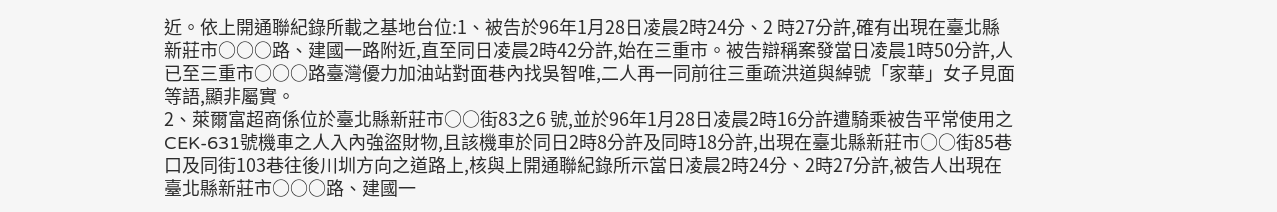近。依上開通聯紀錄所載之基地台位:1、被告於96年1月28日凌晨2時24分、2 時27分許,確有出現在臺北縣新莊市○○○路、建國一路附近,直至同日凌晨2時42分許,始在三重市。被告辯稱案發當日凌晨1時50分許,人已至三重市○○○路臺灣優力加油站對面巷內找吳智唯,二人再一同前往三重疏洪道與綽號「家華」女子見面等語,顯非屬實。
2、萊爾富超商係位於臺北縣新莊市○○街83之6 號,並於96年1月28日凌晨2時16分許遭騎乘被告平常使用之CEK-631號機車之人入內強盜財物,且該機車於同日2時8分許及同時18分許,出現在臺北縣新莊市○○街85巷口及同街103巷往後川圳方向之道路上,核與上開通聯紀錄所示當日凌晨2時24分、2時27分許,被告人出現在臺北縣新莊市○○○路、建國一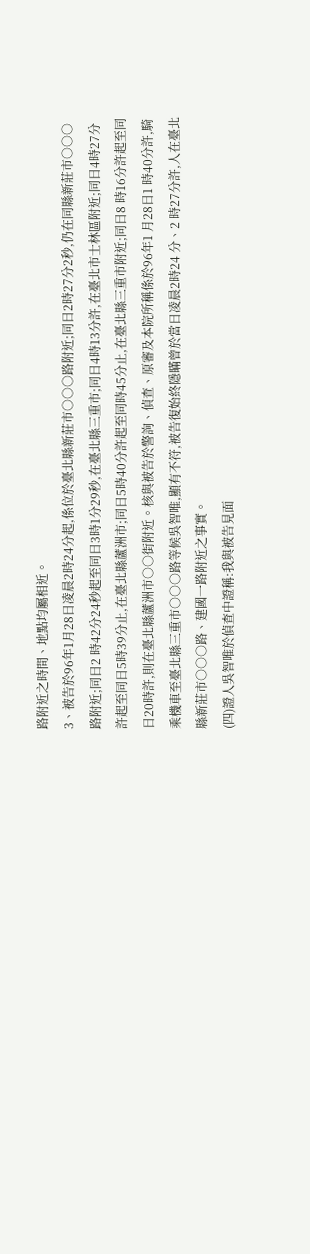路附近之時間、地點均屬相近。
3、被告於96年1月28日凌晨2時24分起,係位於臺北縣新莊市○○○路附近;同日2時27分2秒,仍在同縣新莊市○○○路附近;同日2 時42分24秒起至同日3時1分29秒,在臺北縣三重市;同日4時13分許,在臺北市士林區附近;同日4時27分許起至同日5時39分止,在臺北縣蘆洲市;同日5時40分許起至同時45分止,在臺北縣三重市附近;同日8 時16分許起至同日20時許,則在臺北縣蘆洲市○○街附近。核與被告於警詢、偵查、原審及本院所稱係於96年1 月28日1 時40分許,騎乘機車至臺北縣三重市○○○路等候吳智唯,顯有不符,被告復始終隱瞞曾於當日凌晨2時24 分、2 時27分許,人在臺北縣新莊市○○○路、建國一路附近之事實。
(四)證人吳智唯於偵查中證稱:我與被告見面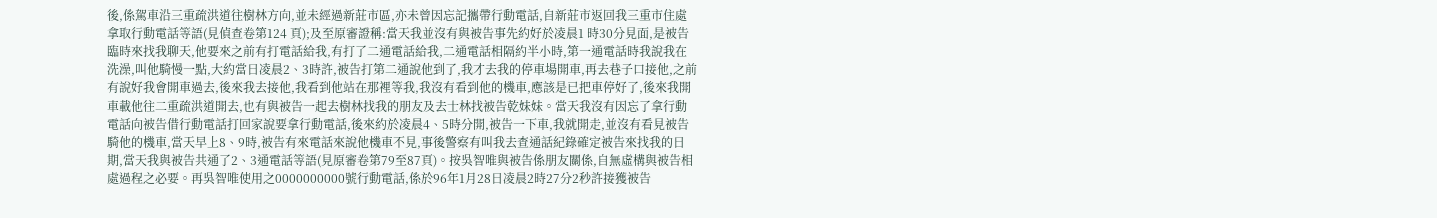後,係駕車沿三重疏洪道往樹林方向,並未經過新莊市區,亦未曾因忘記攜帶行動電話,自新莊市返回我三重市住處拿取行動電話等語(見偵查卷第124 頁);及至原審證稱:當天我並沒有與被告事先約好於凌晨1 時30分見面,是被告臨時來找我聊天,他要來之前有打電話給我,有打了二通電話給我,二通電話相隔約半小時,第一通電話時我說我在洗澡,叫他騎慢一點,大約當日凌晨2、3時許,被告打第二通說他到了,我才去我的停車場開車,再去巷子口接他,之前有說好我會開車過去,後來我去接他,我看到他站在那裡等我,我沒有看到他的機車,應該是已把車停好了,後來我開車載他往二重疏洪道開去,也有與被告一起去樹林找我的朋友及去士林找被告乾妹妹。當天我沒有因忘了拿行動電話向被告借行動電話打回家說要拿行動電話,後來約於凌晨4、5時分開,被告一下車,我就開走,並沒有看見被告騎他的機車,當天早上8、9時,被告有來電話來說他機車不見,事後警察有叫我去查通話紀錄確定被告來找我的日期,當天我與被告共通了2、3通電話等語(見原審卷第79至87頁)。按吳智唯與被告係朋友關係,自無虛構與被告相處過程之必要。再吳智唯使用之0000000000號行動電話,係於96年1月28日凌晨2時27分2秒許接獲被告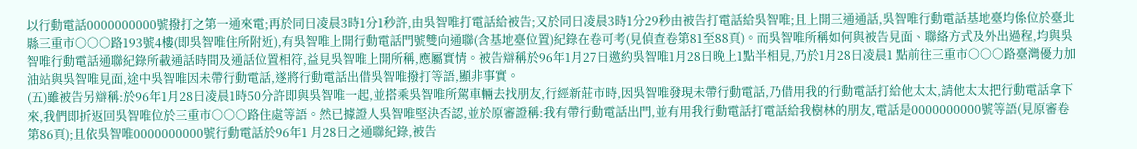以行動電話0000000000號撥打之第一通來電;再於同日凌晨3時1分1秒許,由吳智唯打電話給被告;又於同日凌晨3時1分29秒由被告打電話給吳智唯;且上開三通通話,吳智唯行動電話基地臺均係位於臺北縣三重市○○○路193號4樓(即吳智唯住所附近),有吳智唯上開行動電話門號雙向通聯(含基地臺位置)紀錄在卷可考(見偵查卷第81至88頁)。而吳智唯所稱如何與被告見面、聯絡方式及外出過程,均與吳智唯行動電話通聯紀錄所載通話時間及通話位置相符,益見吳智唯上開所稱,應屬實情。被告辯稱於96年1月27日邀約吳智唯1月28日晚上1點半相見,乃於1月28日凌晨1 點前往三重市○○○路臺灣優力加油站與吳智唯見面,途中吳智唯因未帶行動電話,遂將行動電話出借吳智唯撥打等語,顯非事實。
(五)雖被告另辯稱:於96年1月28日凌晨1時50分許即與吳智唯一起,並搭乘吳智唯所駕車輛去找朋友,行經新莊市時,因吳智唯發現未帶行動電話,乃借用我的行動電話打給他太太,請他太太把行動電話拿下來,我們即折返回吳智唯位於三重市○○○路住處等語。然已據證人吳智唯堅決否認,並於原審證稱:我有帶行動電話出門,並有用我行動電話打電話給我樹林的朋友,電話是0000000000號等語(見原審卷第86頁);且依吳智唯0000000000號行動電話於96年1 月28日之通聯紀錄,被告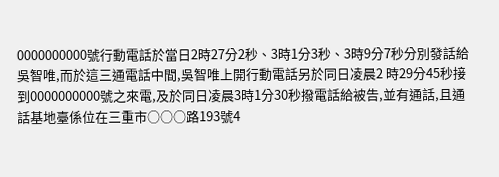0000000000號行動電話於當日2時27分2秒、3時1分3秒、3時9分7秒分別發話給吳智唯,而於這三通電話中間,吳智唯上開行動電話另於同日凌晨2 時29分45秒接到0000000000號之來電,及於同日凌晨3時1分30秒撥電話給被告,並有通話,且通話基地臺係位在三重市○○○路193號4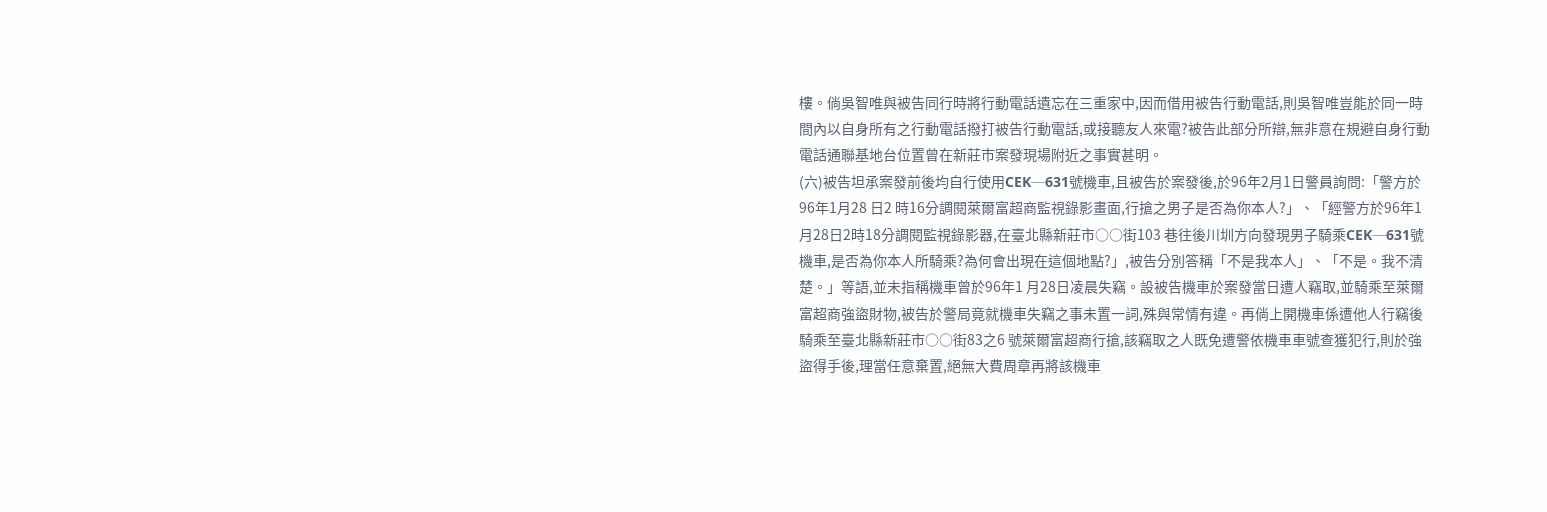樓。倘吳智唯與被告同行時將行動電話遺忘在三重家中,因而借用被告行動電話,則吳智唯豈能於同一時間內以自身所有之行動電話撥打被告行動電話,或接聽友人來電?被告此部分所辯,無非意在規避自身行動電話通聯基地台位置曾在新莊市案發現場附近之事實甚明。
(六)被告坦承案發前後均自行使用CEK─631號機車,且被告於案發後,於96年2月1日警員詢問:「警方於96年1月28 日2 時16分調閱萊爾富超商監視錄影畫面,行搶之男子是否為你本人?」、「經警方於96年1月28日2時18分調閱監視錄影器,在臺北縣新莊市○○街103 巷往後川圳方向發現男子騎乘CEK─631號機車,是否為你本人所騎乘?為何會出現在這個地點?」,被告分別答稱「不是我本人」、「不是。我不清楚。」等語,並未指稱機車曾於96年1 月28日凌晨失竊。設被告機車於案發當日遭人竊取,並騎乘至萊爾富超商強盜財物,被告於警局竟就機車失竊之事未置一詞,殊與常情有違。再倘上開機車係遭他人行竊後騎乘至臺北縣新莊市○○街83之6 號萊爾富超商行搶,該竊取之人既免遭警依機車車號查獲犯行,則於強盜得手後,理當任意棄置,絕無大費周章再將該機車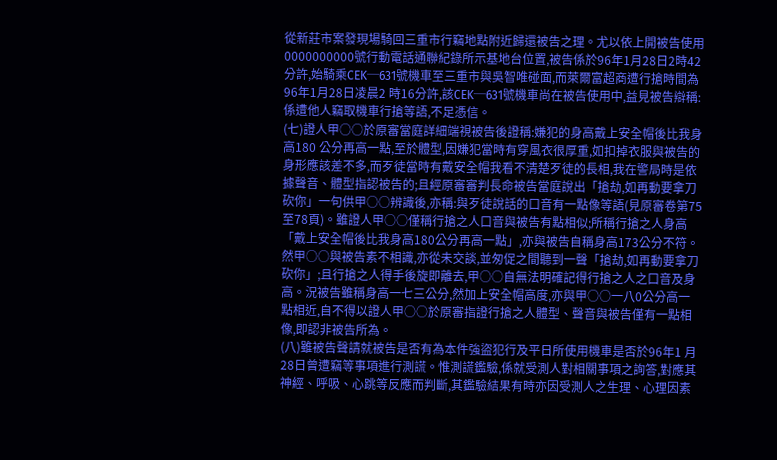從新莊市案發現場騎回三重市行竊地點附近歸還被告之理。尤以依上開被告使用0000000000號行動電話通聯紀錄所示基地台位置,被告係於96年1月28日2時42分許,始騎乘CEK─631號機車至三重市與吳智唯碰面,而萊爾富超商遭行搶時間為96年1月28日凌晨2 時16分許,該CEK─631號機車尚在被告使用中,益見被告辯稱:係遭他人竊取機車行搶等語,不足憑信。
(七)證人甲○○於原審當庭詳細端視被告後證稱:嫌犯的身高戴上安全帽後比我身高180 公分再高一點,至於體型,因嫌犯當時有穿風衣很厚重,如扣掉衣服與被告的身形應該差不多,而歹徒當時有戴安全帽我看不清楚歹徒的長相,我在警局時是依據聲音、體型指認被告的;且經原審審判長命被告當庭說出「搶劫,如再動要拿刀砍你」一句供甲○○辨識後,亦稱:與歹徒說話的口音有一點像等語(見原審卷第75至78頁)。雖證人甲○○僅稱行搶之人口音與被告有點相似;所稱行搶之人身高「戴上安全帽後比我身高180公分再高一點」,亦與被告自稱身高173公分不符。然甲○○與被告素不相識,亦從未交談,並匆促之間聽到一聲「搶劫,如再動要拿刀砍你」;且行搶之人得手後旋即離去,甲○○自無法明確記得行搶之人之口音及身高。況被告雖稱身高一七三公分,然加上安全帽高度,亦與甲○○一八0公分高一點相近,自不得以證人甲○○於原審指證行搶之人體型、聲音與被告僅有一點相像,即認非被告所為。
(八)雖被告聲請就被告是否有為本件強盜犯行及平日所使用機車是否於96年1 月28日曾遭竊等事項進行測謊。惟測謊鑑驗,係就受測人對相關事項之詢答,對應其神經、呼吸、心跳等反應而判斷,其鑑驗結果有時亦因受測人之生理、心理因素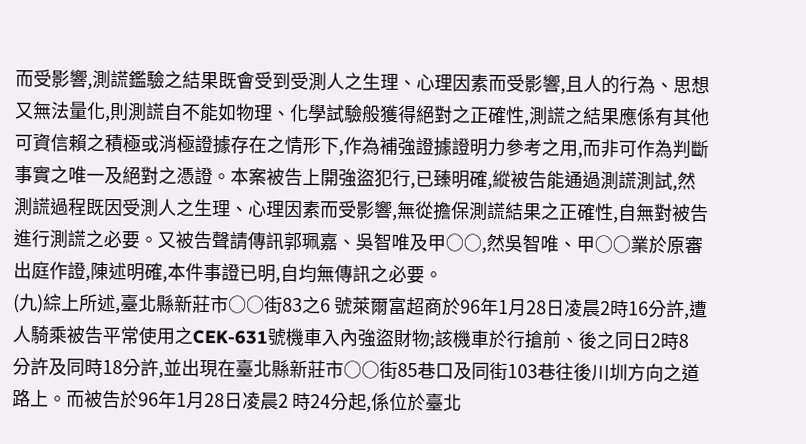而受影響,測謊鑑驗之結果既會受到受測人之生理、心理因素而受影響,且人的行為、思想又無法量化,則測謊自不能如物理、化學試驗般獲得絕對之正確性,測謊之結果應係有其他可資信賴之積極或消極證據存在之情形下,作為補強證據證明力參考之用,而非可作為判斷事實之唯一及絕對之憑證。本案被告上開強盜犯行,已臻明確,縱被告能通過測謊測試,然測謊過程既因受測人之生理、心理因素而受影響,無從擔保測謊結果之正確性,自無對被告進行測謊之必要。又被告聲請傳訊郭珮嘉、吳智唯及甲○○,然吳智唯、甲○○業於原審出庭作證,陳述明確,本件事證已明,自均無傳訊之必要。
(九)綜上所述,臺北縣新莊市○○街83之6 號萊爾富超商於96年1月28日凌晨2時16分許,遭人騎乘被告平常使用之CEK-631號機車入內強盜財物;該機車於行搶前、後之同日2時8 分許及同時18分許,並出現在臺北縣新莊市○○街85巷口及同街103巷往後川圳方向之道路上。而被告於96年1月28日凌晨2 時24分起,係位於臺北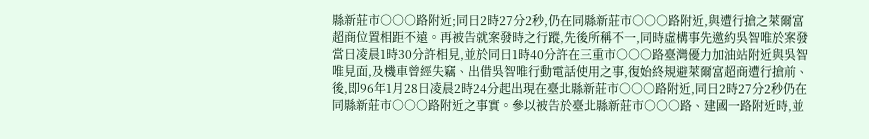縣新莊市○○○路附近;同日2時27分2秒,仍在同縣新莊市○○○路附近,與遭行搶之萊爾富超商位置相距不遠。再被告就案發時之行蹤,先後所稱不一,同時虛構事先邀約吳智唯於案發當日凌晨1時30分許相見,並於同日1時40分許在三重市○○○路臺灣優力加油站附近與吳智唯見面,及機車曾經失竊、出借吳智唯行動電話使用之事,復始終規避萊爾富超商遭行搶前、後,即96年1月28日凌晨2時24分起出現在臺北縣新莊市○○○路附近,同日2時27分2秒仍在同縣新莊市○○○路附近之事實。參以被告於臺北縣新莊市○○○路、建國一路附近時,並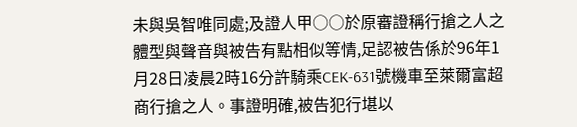未與吳智唯同處;及證人甲○○於原審證稱行搶之人之體型與聲音與被告有點相似等情,足認被告係於96年1月28日凌晨2時16分許騎乘CEK-631號機車至萊爾富超商行搶之人。事證明確,被告犯行堪以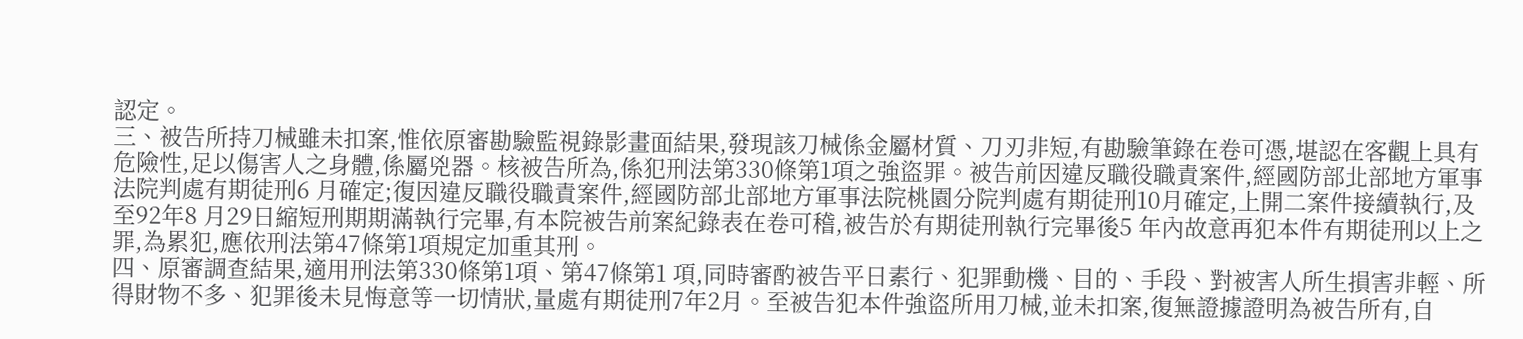認定。
三、被告所持刀械雖未扣案,惟依原審勘驗監視錄影畫面結果,發現該刀械係金屬材質、刀刃非短,有勘驗筆錄在卷可憑,堪認在客觀上具有危險性,足以傷害人之身體,係屬兇器。核被告所為,係犯刑法第330條第1項之強盜罪。被告前因違反職役職責案件,經國防部北部地方軍事法院判處有期徒刑6 月確定;復因違反職役職責案件,經國防部北部地方軍事法院桃園分院判處有期徒刑10月確定,上開二案件接續執行,及至92年8 月29日縮短刑期期滿執行完畢,有本院被告前案紀錄表在卷可稽,被告於有期徒刑執行完畢後5 年內故意再犯本件有期徒刑以上之罪,為累犯,應依刑法第47條第1項規定加重其刑。
四、原審調查結果,適用刑法第330條第1項、第47條第1 項,同時審酌被告平日素行、犯罪動機、目的、手段、對被害人所生損害非輕、所得財物不多、犯罪後未見悔意等一切情狀,量處有期徒刑7年2月。至被告犯本件強盜所用刀械,並未扣案,復無證據證明為被告所有,自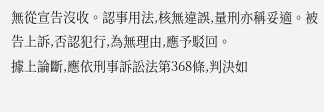無從宣告沒收。認事用法,核無違誤,量刑亦稱妥適。被告上訴,否認犯行,為無理由,應予駁回。
據上論斷,應依刑事訴訟法第368條,判決如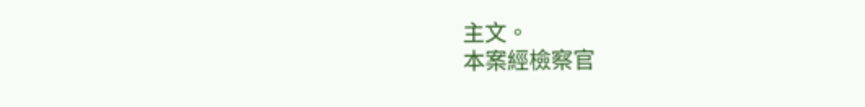主文。
本案經檢察官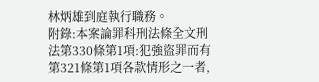林炳雄到庭執行職務。
附錄:本案論罪科刑法條全文刑法第330條第1項:犯強盜罪而有第321條第1項各款情形之一者,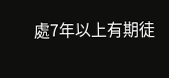處7年以上有期徒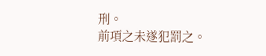刑。
前項之未遂犯罰之。